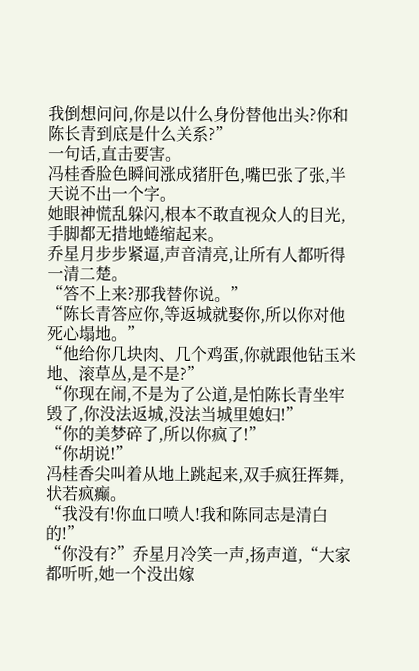我倒想问问,你是以什么身份替他出头?你和陈长青到底是什么关系?”
一句话,直击要害。
冯桂香脸色瞬间涨成猪肝色,嘴巴张了张,半天说不出一个字。
她眼神慌乱躲闪,根本不敢直视众人的目光,手脚都无措地蜷缩起来。
乔星月步步紧逼,声音清亮,让所有人都听得一清二楚。
“答不上来?那我替你说。”
“陈长青答应你,等返城就娶你,所以你对他死心塌地。”
“他给你几块肉、几个鸡蛋,你就跟他钻玉米地、滚草丛,是不是?”
“你现在闹,不是为了公道,是怕陈长青坐牢毁了,你没法返城,没法当城里媳妇!”
“你的美梦碎了,所以你疯了!”
“你胡说!”
冯桂香尖叫着从地上跳起来,双手疯狂挥舞,状若疯癫。
“我没有!你血口喷人!我和陈同志是清白的!”
“你没有?”乔星月冷笑一声,扬声道,“大家都听听,她一个没出嫁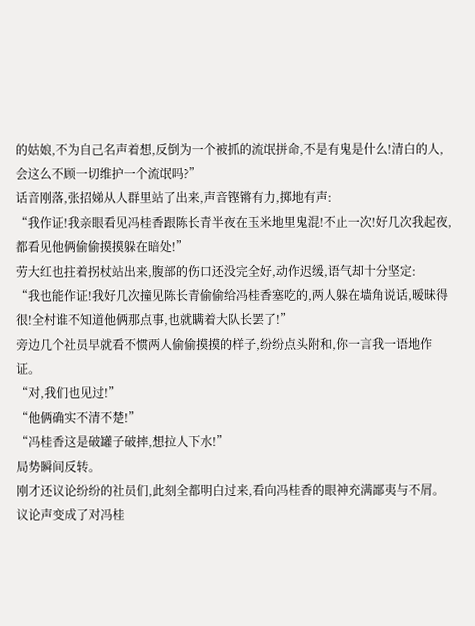的姑娘,不为自己名声着想,反倒为一个被抓的流氓拼命,不是有鬼是什么!清白的人,会这么不顾一切维护一个流氓吗?”
话音刚落,张招娣从人群里站了出来,声音铿锵有力,掷地有声:
“我作证!我亲眼看见冯桂香跟陈长青半夜在玉米地里鬼混!不止一次!好几次我起夜,都看见他俩偷偷摸摸躲在暗处!”
劳大红也拄着拐杖站出来,腹部的伤口还没完全好,动作迟缓,语气却十分坚定:
“我也能作证!我好几次撞见陈长青偷偷给冯桂香塞吃的,两人躲在墙角说话,暧昧得很!全村谁不知道他俩那点事,也就瞒着大队长罢了!”
旁边几个社员早就看不惯两人偷偷摸摸的样子,纷纷点头附和,你一言我一语地作证。
“对,我们也见过!”
“他俩确实不清不楚!”
“冯桂香这是破罐子破摔,想拉人下水!”
局势瞬间反转。
刚才还议论纷纷的社员们,此刻全都明白过来,看向冯桂香的眼神充满鄙夷与不屑。
议论声变成了对冯桂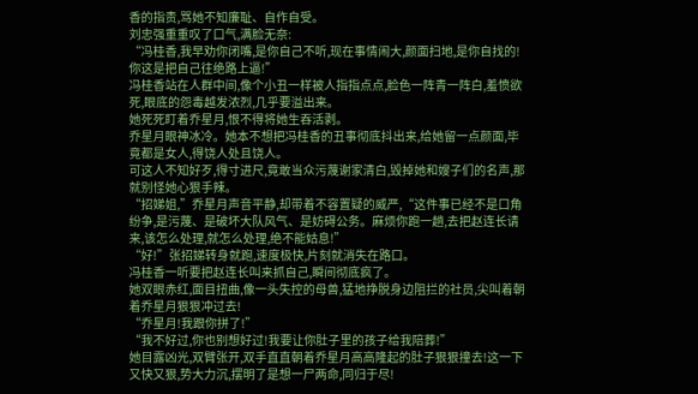香的指责,骂她不知廉耻、自作自受。
刘忠强重重叹了口气,满脸无奈:
“冯桂香,我早劝你闭嘴,是你自己不听,现在事情闹大,颜面扫地,是你自找的!你这是把自己往绝路上逼!”
冯桂香站在人群中间,像个小丑一样被人指指点点,脸色一阵青一阵白,羞愤欲死,眼底的怨毒越发浓烈,几乎要溢出来。
她死死盯着乔星月,恨不得将她生吞活剥。
乔星月眼神冰冷。她本不想把冯桂香的丑事彻底抖出来,给她留一点颜面,毕竟都是女人,得饶人处且饶人。
可这人不知好歹,得寸进尺,竟敢当众污蔑谢家清白,毁掉她和嫂子们的名声,那就别怪她心狠手辣。
“招娣姐,”乔星月声音平静,却带着不容置疑的威严,“这件事已经不是口角纷争,是污蔑、是破坏大队风气、是妨碍公务。麻烦你跑一趟,去把赵连长请来,该怎么处理,就怎么处理,绝不能姑息!”
“好!”张招娣转身就跑,速度极快,片刻就消失在路口。
冯桂香一听要把赵连长叫来抓自己,瞬间彻底疯了。
她双眼赤红,面目扭曲,像一头失控的母兽,猛地挣脱身边阻拦的社员,尖叫着朝着乔星月狠狠冲过去!
“乔星月!我跟你拼了!”
“我不好过,你也别想好过!我要让你肚子里的孩子给我陪葬!”
她目露凶光,双臂张开,双手直直朝着乔星月高高隆起的肚子狠狠撞去!这一下又快又狠,势大力沉,摆明了是想一尸两命,同归于尽!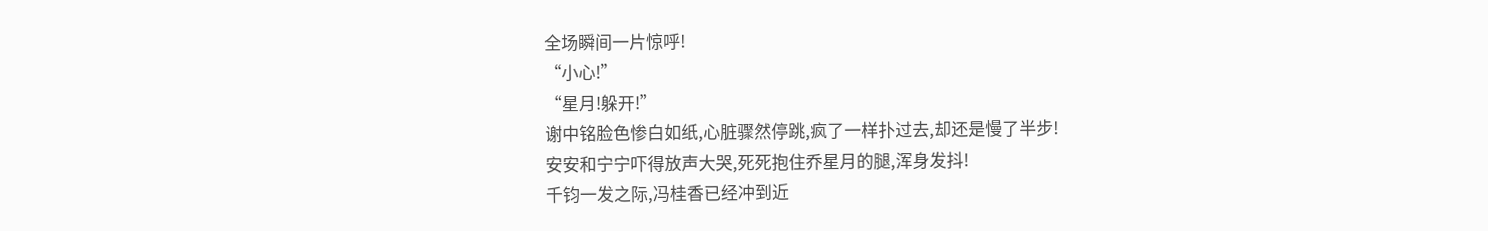全场瞬间一片惊呼!
“小心!”
“星月!躲开!”
谢中铭脸色惨白如纸,心脏骤然停跳,疯了一样扑过去,却还是慢了半步!
安安和宁宁吓得放声大哭,死死抱住乔星月的腿,浑身发抖!
千钧一发之际,冯桂香已经冲到近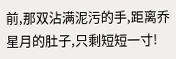前,那双沾满泥污的手,距离乔星月的肚子,只剩短短一寸!